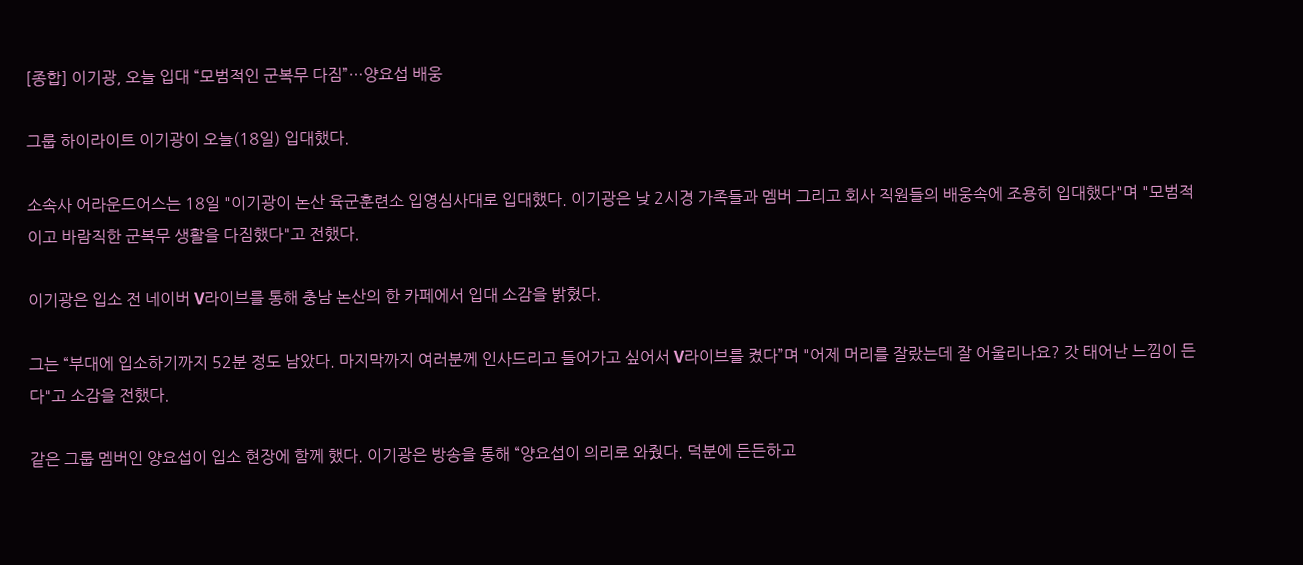[종합] 이기광, 오늘 입대 “모범적인 군복무 다짐”…양요섭 배웅

그룹 하이라이트 이기광이 오늘(18일) 입대했다.

소속사 어라운드어스는 18일 "이기광이 논산 육군훈련소 입영심사대로 입대했다. 이기광은 낮 2시경 가족들과 멤버 그리고 회사 직원들의 배웅속에 조용히 입대했다"며 "모범적이고 바람직한 군복무 생활을 다짐했다"고 전했다.

이기광은 입소 전 네이버 V라이브를 통해 충남 논산의 한 카페에서 입대 소감을 밝혔다.

그는 “부대에 입소하기까지 52분 정도 남았다. 마지막까지 여러분께 인사드리고 들어가고 싶어서 V라이브를 켰다”며 "어제 머리를 잘랐는데 잘 어울리나요? 갓 태어난 느낌이 든다"고 소감을 전했다.

같은 그룹 멤버인 양요섭이 입소 현장에 함께 했다. 이기광은 방송을 통해 “양요섭이 의리로 와줬다. 덕분에 든든하고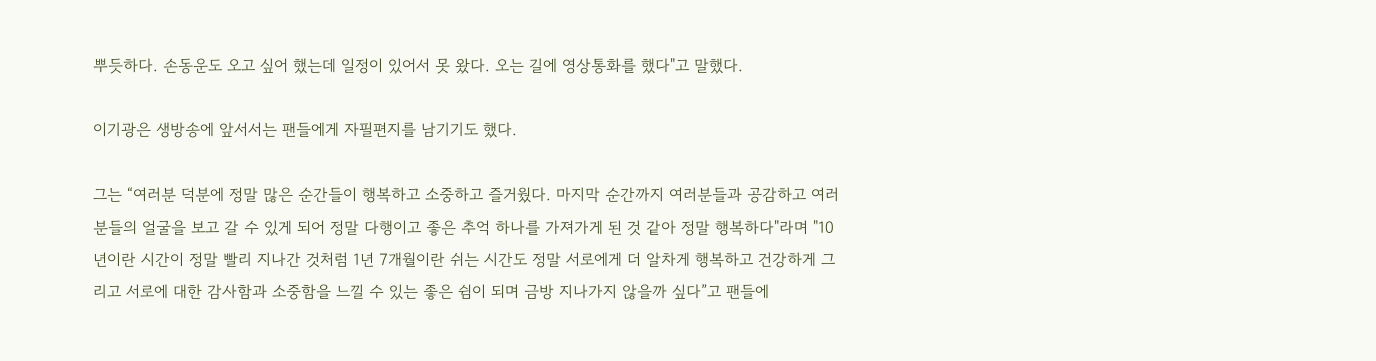뿌듯하다. 손동운도 오고 싶어 했는데 일정이 있어서 못 왔다. 오는 길에 영상통화를 했다"고 말했다.

이기광은 생방송에 앞서서는 팬들에게 자필편지를 남기기도 했다.

그는 “여러분 덕분에 정말 많은 순간들이 행복하고 소중하고 즐거웠다. 마지막 순간까지 여러분들과 공감하고 여러분들의 얼굴을 보고 갈 수 있게 되어 정말 다행이고 좋은 추억 하나를 가져가게 된 것 같아 정말 행복하다"라며 "10년이란 시간이 정말 빨리 지나간 것처럼 1년 7개월이란 쉬는 시간도 정말 서로에게 더 알차게 행복하고 건강하게 그리고 서로에 대한 감사함과 소중함을 느낄 수 있는 좋은 쉼이 되며 금방 지나가지 않을까 싶다”고 팬들에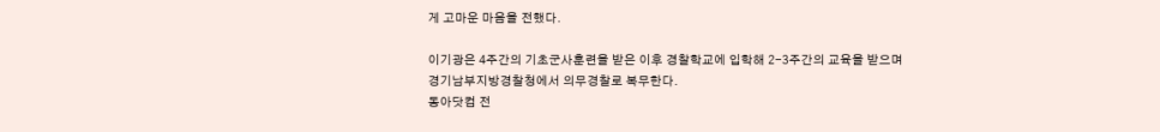게 고마운 마음을 전했다.

이기광은 4주간의 기초군사훈련을 받은 이후 경찰학교에 입학해 2-3주간의 교육을 받으며 경기남부지방경찰청에서 의무경찰로 복무한다.
동아닷컴 전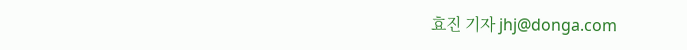효진 기자 jhj@donga.com